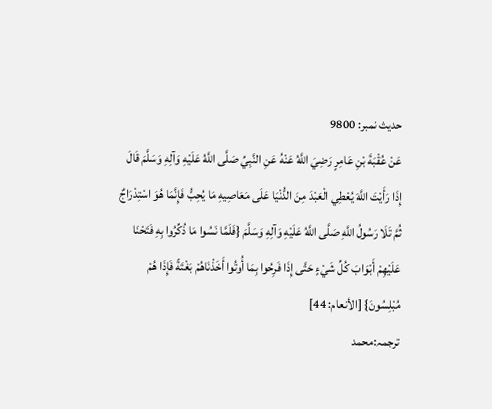حدیث نمبر: 9800
عَنْ عُقْبَةَ بْنِ عَامِرٍ رَضِيَ اللَّهُ عَنْهُ عَنِ النَّبِيِّ صَلَّى اللَّهُ عَلَيْهِ وَآلِهِ وَسَلَّمَ قَالَ إِذَا رَأَيْتَ اللَّهَ يُعْطِي الْعَبْدَ مِنَ الدُّنْيَا عَلَى مَعَاصِيهِ مَا يُحِبُّ فَإِنَّمَا هُوَ اسْتِدْرَاجٌ ثُمَّ تَلَا رَسُولُ اللَّهِ صَلَّى اللَّهُ عَلَيْهِ وَآلِهِ وَسَلَّمَ {فَلَمَّا نَسُوا مَا ذُكِّرُوا بِهِ فَتَحْنَا عَلَيْهِمْ أَبْوَابَ كُلِّ شَيْءٍ حَتَّى إِذَا فَرِحُوا بِمَا أُوتُوا أَخَذْنَاهُمْ بَغْتَةً فَإِذَا هُمْ مُبْلِسُونَ} [الأنعام: 44]
ترجمہ:محمد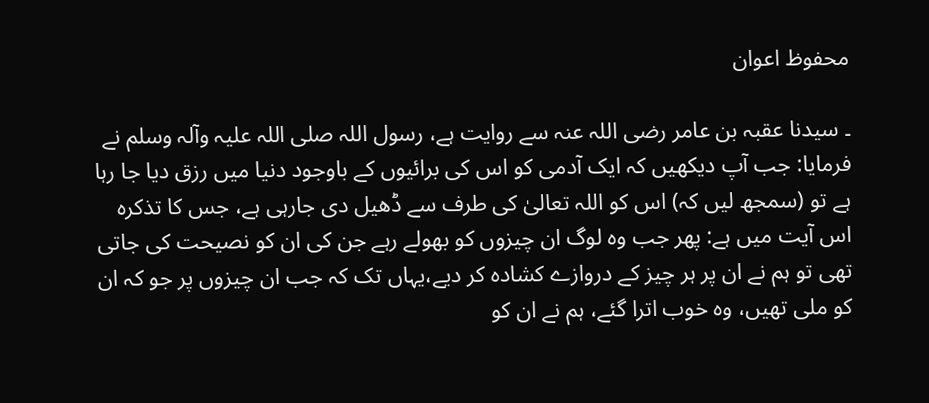محفوظ اعوان

۔ سیدنا عقبہ بن عامر رضی اللہ عنہ سے روایت ہے، رسول اللہ صلی اللہ علیہ وآلہ وسلم نے فرمایا: جب آپ دیکھیں کہ ایک آدمی کو اس کی برائیوں کے باوجود دنیا میں رزق دیا جا رہا ہے تو (سمجھ لیں کہ) اس کو اللہ تعالیٰ کی طرف سے ڈھیل دی جارہی ہے، جس کا تذکرہ اس آیت میں ہے: پھر جب وہ لوگ ان چیزوں کو بھولے رہے جن کی ان کو نصیحت کی جاتی تھی تو ہم نے ان پر ہر چیز کے دروازے کشادہ کر دیے،یہاں تک کہ جب ان چیزوں پر جو کہ ان کو ملی تھیں، وہ خوب اترا گئے، ہم نے ان کو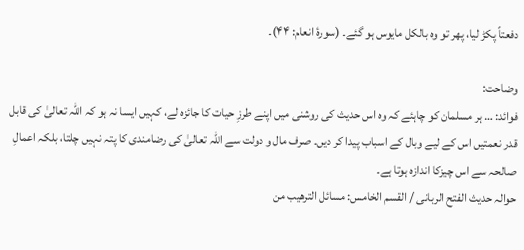دفعتاً پکڑ لیا، پھر تو وہ بالکل مایوس ہو گئے۔ (سورۂ انعام: ۴۴)۔

وضاحت:
فوائد: … ہر مسلمان کو چاہئے کہ وہ اس حدیث کی روشنی میں اپنے طرزِ حیات کا جائزہ لے، کہیں ایسا نہ ہو کہ اللہ تعالیٰ کی قابل قدر نعمتیں اس کے لیے وبال کے اسباب پیدا کر دیں۔ صرف مال و دولت سے اللہ تعالیٰ کی رضامندی کا پتہ نہیں چلتا، بلکہ اعمالِ صالحہ سے اس چیزکا اندازہ ہوتا ہے۔
حوالہ حدیث الفتح الربانی / القسم الخامس: مسائل الترهيب من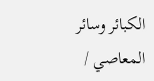الكبائر وسائر المعاصي /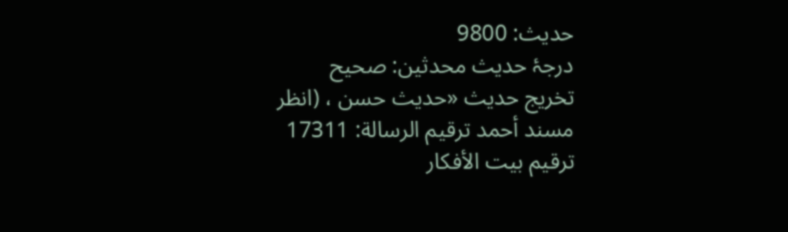حدیث: 9800
درجۂ حدیث محدثین: صحیح
تخریج حدیث «حديث حسن ، (انظر مسند أحمد ترقيم الرسالة: 17311 ترقیم بيت الأفكار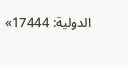الدولية: 17444»